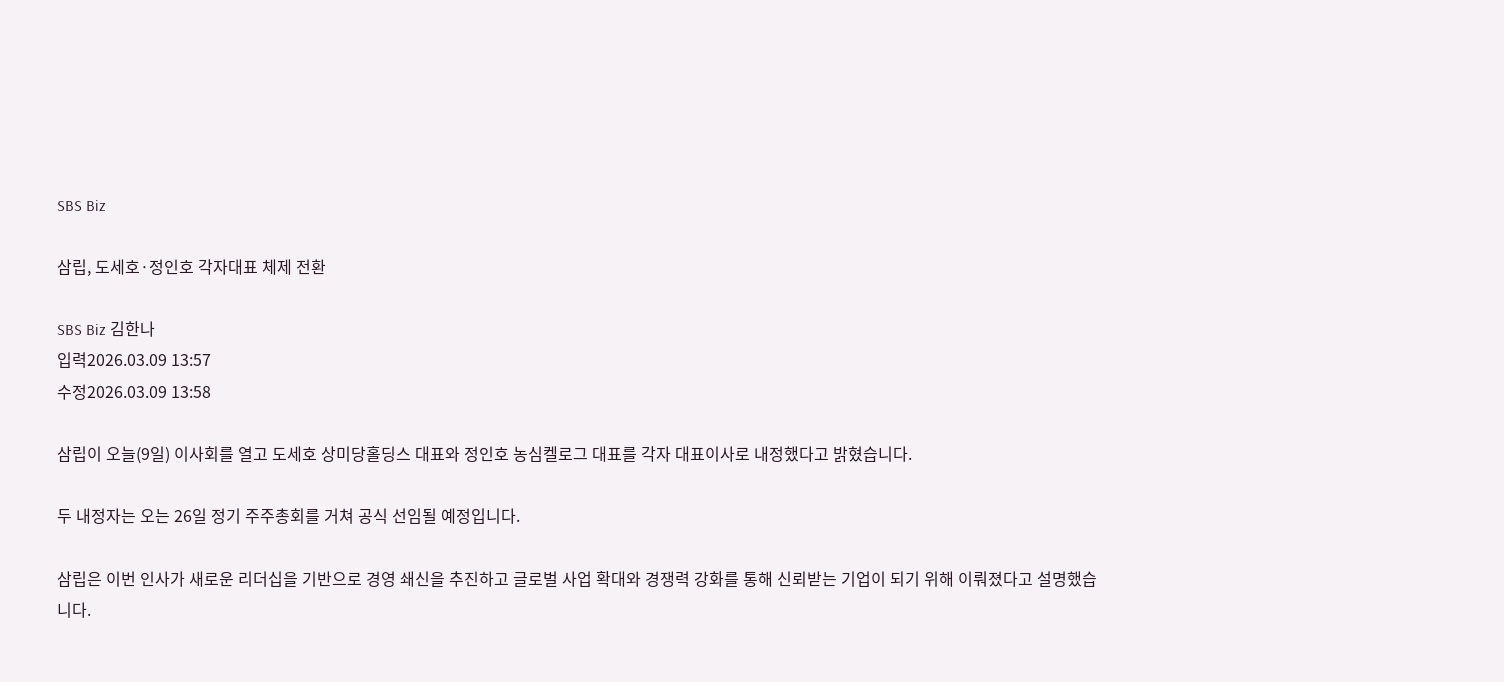SBS Biz

삼립, 도세호·정인호 각자대표 체제 전환

SBS Biz 김한나
입력2026.03.09 13:57
수정2026.03.09 13:58

삼립이 오늘(9일) 이사회를 열고 도세호 상미당홀딩스 대표와 정인호 농심켈로그 대표를 각자 대표이사로 내정했다고 밝혔습니다.

두 내정자는 오는 26일 정기 주주총회를 거쳐 공식 선임될 예정입니다.

삼립은 이번 인사가 새로운 리더십을 기반으로 경영 쇄신을 추진하고 글로벌 사업 확대와 경쟁력 강화를 통해 신뢰받는 기업이 되기 위해 이뤄졌다고 설명했습니다.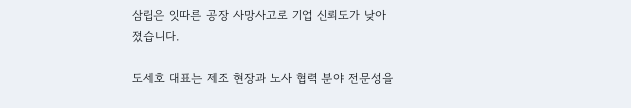삼립은 잇따른 공장 사망사고로 기업 신뢰도가 낮아졌습니다.

도세호 대표는 제조 현장과 노사 협력 분야 전문성을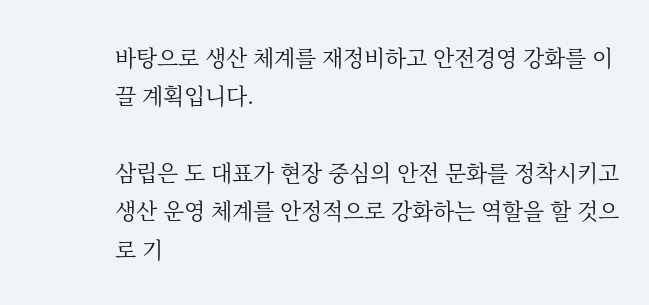바탕으로 생산 체계를 재정비하고 안전경영 강화를 이끌 계획입니다.

삼립은 도 대표가 현장 중심의 안전 문화를 정착시키고 생산 운영 체계를 안정적으로 강화하는 역할을 할 것으로 기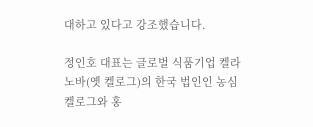대하고 있다고 강조했습니다.

정인호 대표는 글로벌 식품기업 켈라노바(옛 켈로그)의 한국 법인인 농심켈로그와 홍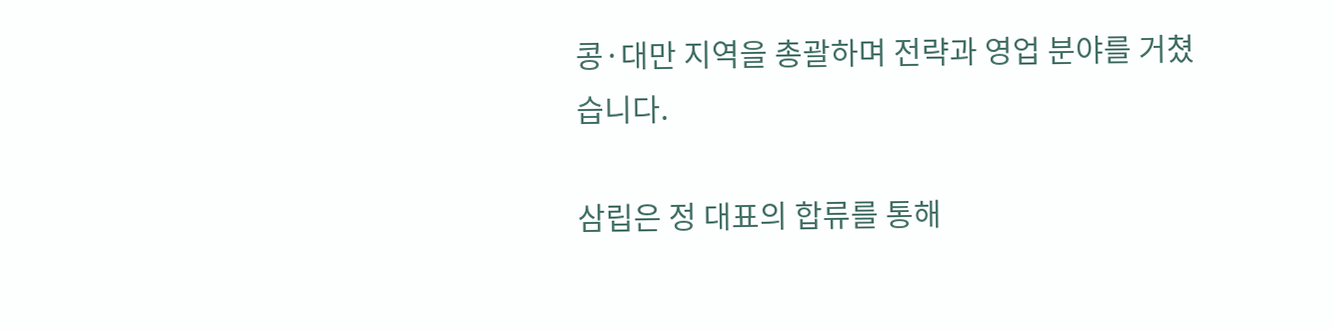콩·대만 지역을 총괄하며 전략과 영업 분야를 거쳤습니다.

삼립은 정 대표의 합류를 통해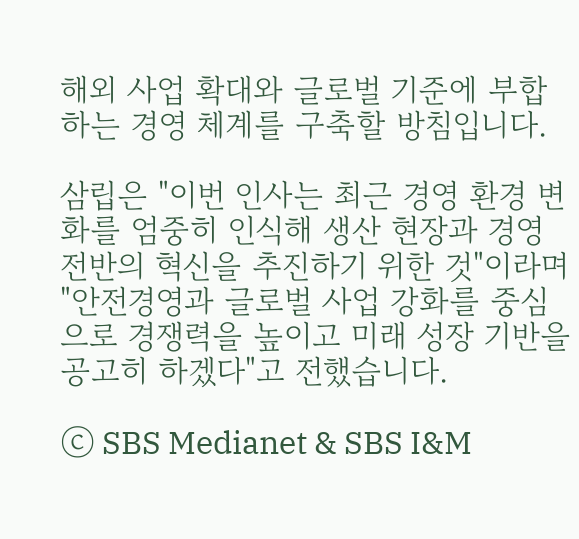해외 사업 확대와 글로벌 기준에 부합하는 경영 체계를 구축할 방침입니다.

삼립은 "이번 인사는 최근 경영 환경 변화를 엄중히 인식해 생산 현장과 경영 전반의 혁신을 추진하기 위한 것"이라며 "안전경영과 글로벌 사업 강화를 중심으로 경쟁력을 높이고 미래 성장 기반을 공고히 하겠다"고 전했습니다.

ⓒ SBS Medianet & SBS I&M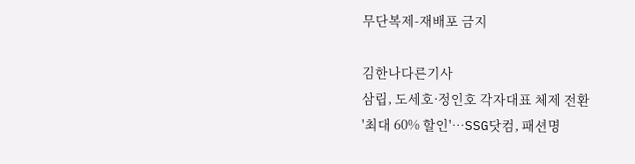무단복제-재배포 금지

김한나다른기사
삼립, 도세호·정인호 각자대표 체제 전환
'최대 60% 할인'…SSG닷컴, 패션명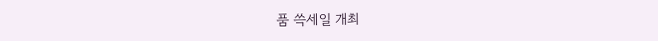품 쓱세일 개최